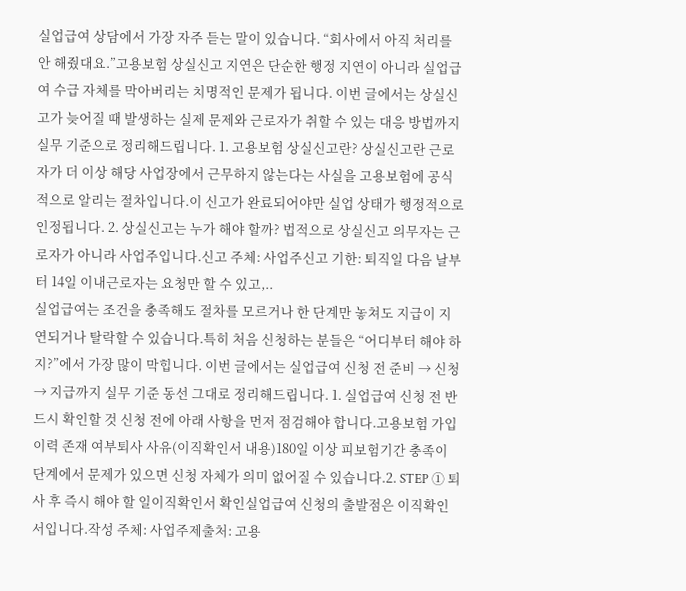실업급여 상담에서 가장 자주 듣는 말이 있습니다. “회사에서 아직 처리를 안 해줬대요.”고용보험 상실신고 지연은 단순한 행정 지연이 아니라 실업급여 수급 자체를 막아버리는 치명적인 문제가 됩니다. 이번 글에서는 상실신고가 늦어질 때 발생하는 실제 문제와 근로자가 취할 수 있는 대응 방법까지 실무 기준으로 정리해드립니다. 1. 고용보험 상실신고란? 상실신고란 근로자가 더 이상 해당 사업장에서 근무하지 않는다는 사실을 고용보험에 공식적으로 알리는 절차입니다.이 신고가 완료되어야만 실업 상태가 행정적으로 인정됩니다. 2. 상실신고는 누가 해야 할까? 법적으로 상실신고 의무자는 근로자가 아니라 사업주입니다.신고 주체: 사업주신고 기한: 퇴직일 다음 날부터 14일 이내근로자는 요청만 할 수 있고,..
실업급여는 조건을 충족해도 절차를 모르거나 한 단계만 놓쳐도 지급이 지연되거나 탈락할 수 있습니다.특히 처음 신청하는 분들은 “어디부터 해야 하지?”에서 가장 많이 막힙니다. 이번 글에서는 실업급여 신청 전 준비 → 신청 → 지급까지 실무 기준 동선 그대로 정리해드립니다. 1. 실업급여 신청 전 반드시 확인할 것 신청 전에 아래 사항을 먼저 점검해야 합니다.고용보험 가입 이력 존재 여부퇴사 사유(이직확인서 내용)180일 이상 피보험기간 충족이 단계에서 문제가 있으면 신청 자체가 의미 없어질 수 있습니다.2. STEP ① 퇴사 후 즉시 해야 할 일이직확인서 확인실업급여 신청의 출발점은 이직확인서입니다.작성 주체: 사업주제출처: 고용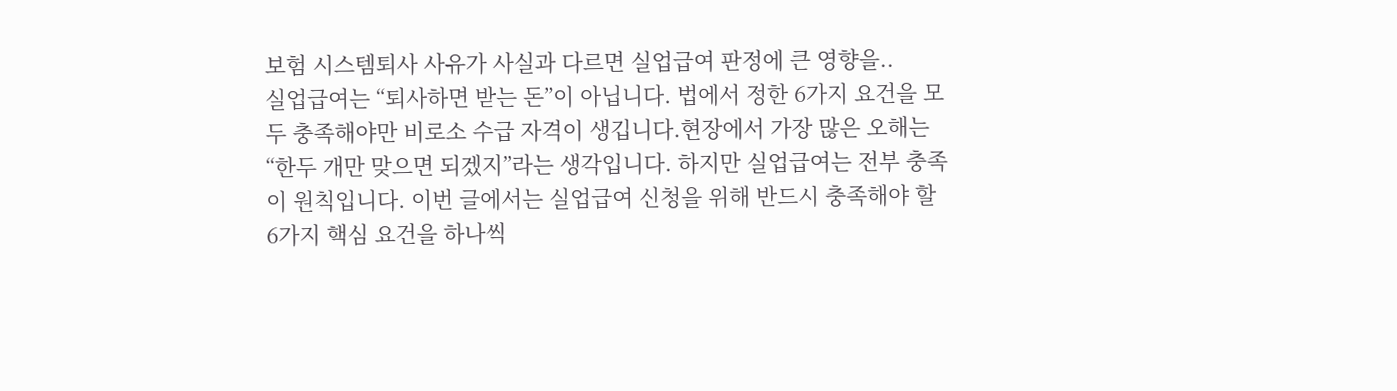보험 시스템퇴사 사유가 사실과 다르면 실업급여 판정에 큰 영향을..
실업급여는 “퇴사하면 받는 돈”이 아닙니다. 법에서 정한 6가지 요건을 모두 충족해야만 비로소 수급 자격이 생깁니다.현장에서 가장 많은 오해는 “한두 개만 맞으면 되겠지”라는 생각입니다. 하지만 실업급여는 전부 충족이 원칙입니다. 이번 글에서는 실업급여 신청을 위해 반드시 충족해야 할 6가지 핵심 요건을 하나씩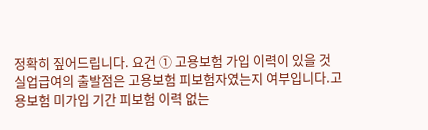정확히 짚어드립니다. 요건 ① 고용보험 가입 이력이 있을 것 실업급여의 출발점은 고용보험 피보험자였는지 여부입니다.고용보험 미가입 기간 피보험 이력 없는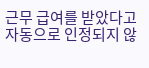근무 급여를 받았다고 자동으로 인정되지 않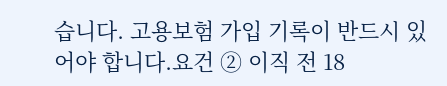습니다. 고용보험 가입 기록이 반드시 있어야 합니다.요건 ② 이직 전 18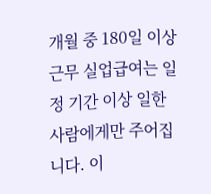개월 중 180일 이상 근무 실업급여는 일정 기간 이상 일한 사람에게만 주어집니다. 이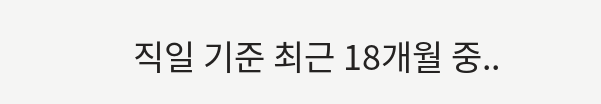직일 기준 최근 18개월 중..